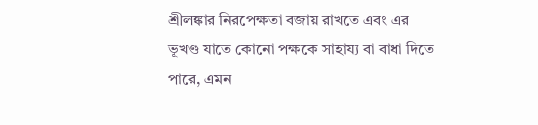শ্রীলঙ্কার নিরপেক্ষতা বজায় রাখতে এবং এর ভূখণ্ড যাতে কোনো পক্ষকে সাহায্য বা বাধা দিতে পারে, এমন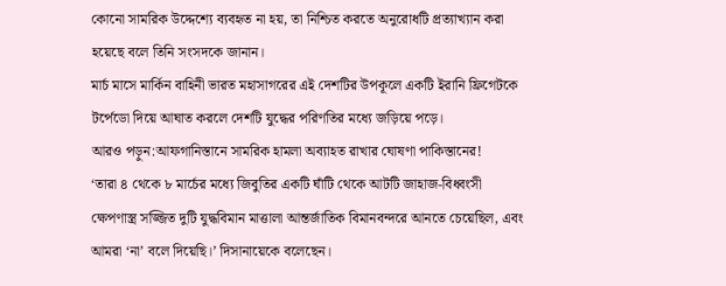কোনো সামরিক উদ্দেশ্যে ব্যবহৃত না হয়, তা নিশ্চিত করতে অনুরোধটি প্রত্যাখ্যান করা হয়েছে বলে তিনি সংসদকে জানান।
মার্চ মাসে মার্কিন বাহিনী ভারত মহাসাগরের এই দেশটির উপকূলে একটি ইরানি ফ্রিগেটকে টর্পেডো দিয়ে আঘাত করলে দেশটি যুদ্ধের পরিণতির মধ্যে জড়িয়ে পড়ে।
আরও পড়ুন:আফগানিস্তানে সামরিক হামলা অব্যাহত রাখার ঘোষণা পাকিস্তানের!
‘তারা ৪ থেকে ৮ মার্চের মধ্যে জিবুতির একটি ঘাঁটি থেকে আটটি জাহাজ-বিধ্বংসী ক্ষেপণাস্ত্র সজ্জিত দুটি যুদ্ধবিমান মাত্তালা আন্তর্জাতিক বিমানবন্দরে আনতে চেয়েছিল, এবং আমরা ‘না’ বলে দিয়েছি।’ দিসানায়েকে বলেছেন।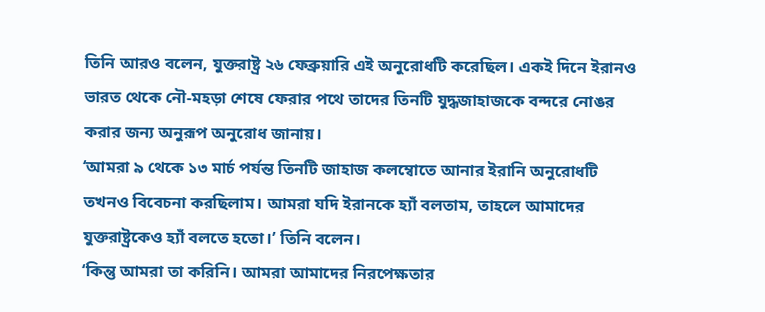তিনি আরও বলেন, যুক্তরাষ্ট্র ২৬ ফেব্রুয়ারি এই অনুরোধটি করেছিল। একই দিনে ইরানও ভারত থেকে নৌ-মহড়া শেষে ফেরার পথে তাদের তিনটি যুদ্ধজাহাজকে বন্দরে নোঙর করার জন্য অনুরূপ অনুরোধ জানায়।
‘আমরা ৯ থেকে ১৩ মার্চ পর্যন্ত তিনটি জাহাজ কলম্বোতে আনার ইরানি অনুরোধটি তখনও বিবেচনা করছিলাম। আমরা যদি ইরানকে হ্যাঁ বলতাম, তাহলে আমাদের যুক্তরাষ্ট্রকেও হ্যাঁ বলতে হতো।’ তিনি বলেন।
‘কিন্তু আমরা তা করিনি। আমরা আমাদের নিরপেক্ষতার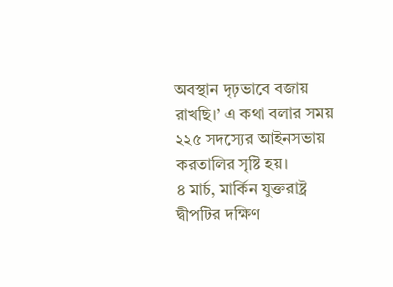অবস্থান দৃঢ়ভাবে বজায় রাখছি।’ এ কথা বলার সময় ২২৫ সদস্যের আইনসভায় করতালির সৃষ্টি হয়।
৪ মার্চ, মার্কিন যুক্তরাষ্ট্র দ্বীপটির দক্ষিণ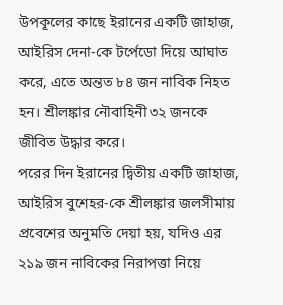উপকূলের কাছে ইরানের একটি জাহাজ, আইরিস দেনা-কে টর্পেডো দিয়ে আঘাত করে, এতে অন্তত ৮৪ জন নাবিক নিহত হন। শ্রীলঙ্কার নৌবাহিনী ৩২ জনকে জীবিত উদ্ধার করে।
পরের দিন ইরানের দ্বিতীয় একটি জাহাজ, আইরিস বুশেহর-কে শ্রীলঙ্কার জলসীমায় প্রবেশের অনুমতি দেয়া হয়, যদিও এর ২১৯ জন নাবিকের নিরাপত্তা নিয়ে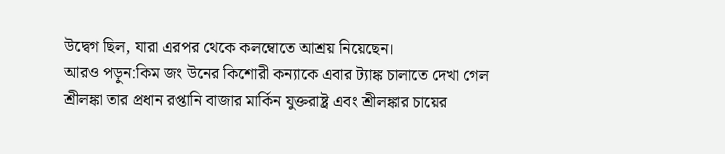উদ্বেগ ছিল, যারা এরপর থেকে কলম্বোতে আশ্রয় নিয়েছেন।
আরও পড়ুন:কিম জং উনের কিশোরী কন্যাকে এবার ট্যাঙ্ক চালাতে দেখা গেল
শ্রীলঙ্কা তার প্রধান রপ্তানি বাজার মার্কিন যুক্তরাষ্ট্র এবং শ্রীলঙ্কার চায়ের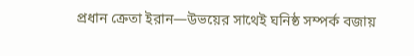প্রধান ক্রেতা ইরান—উভয়ের সাথেই ঘনিষ্ঠ সম্পর্ক বজায়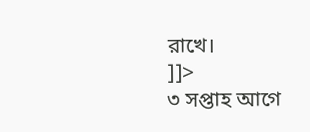রাখে।
]]>
৩ সপ্তাহ আগে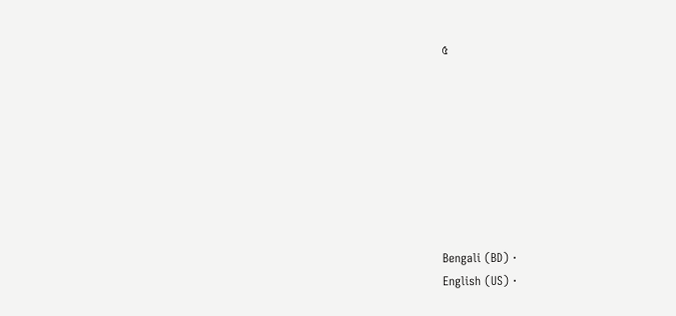৫








Bengali (BD) ·
English (US) ·